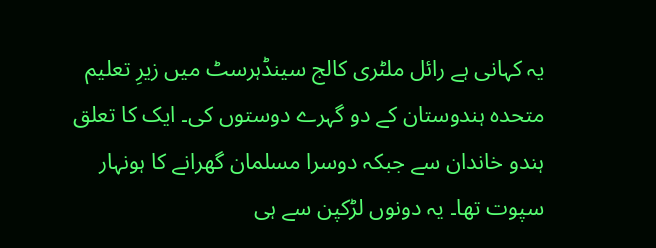یہ کہانی ہے رائل ملٹری کالج سینڈہرسٹ میں زیرِ تعلیم متحدہ ہندوستان کے دو گہرے دوستوں کی۔ ایک کا تعلق ہندو خاندان سے جبکہ دوسرا مسلمان گھرانے کا ہونہار سپوت تھا۔ یہ دونوں لڑکپن سے ہی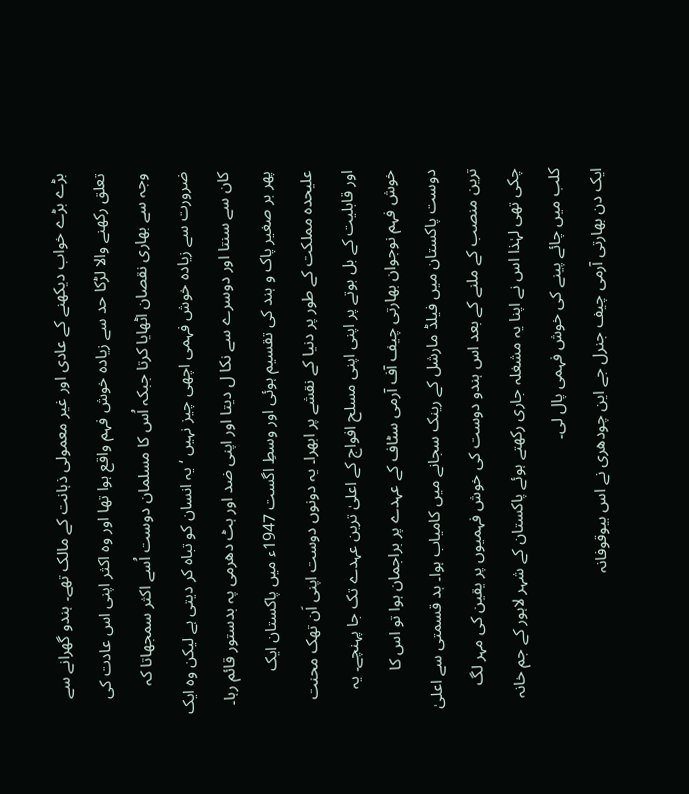بڑے بڑے خواب دیکھنے کے عادی اور غیر معمولی ذہانت کے مالک تھے۔ ہندو گھرانے سے تعلق رکھنے والا لڑکا حد سے زیادہ خوش فہم واقع ہوا تھا اور وہ اکثر اپنی اس عادت کی وجہ سے بھاری نقصان اٹھایا کرتا جبکہ اُس کا مسلمان دوست اُسے اکثر سمجھاتا کہ ضرورت سے زیادہ خوش فہمی اچھی چیز نہیں ‘یہ انسان کو تباہ کر دیتی ہے لیکن وہ ایک کان سے سنتا اور دوسرے سے نکا ل دیتا اور اپنی ضد اور ہٹ دھرمی پہ بدستور قائم رہا۔ پھر بر صغیر پاک و ہند کی تقسیم ہوئی اور وسطِ اگست 1947ء میں پاکستان ایک علیحدہ مملکت کے طور پر دنیا کے نقشے پر ابھرا۔ یہ دونوں دوست اپنی اَن تھک محنت اور قابلیت کے بل بوتے پر اپنی اپنی مسلح افواج کے اعلیٰ ترین عہدے تک جا پہنچے۔ یہ خوش فہم نوجوان بھارتی چیف آف آرمی سٹاف کے عہدے پر براجمان ہوا تو اس کا دوست پاکستان میں فیلڈ مارشل کے رینک سجانے میں کامیاب ہوا۔ بد قسمتی سے اعلیٰ ترین منصب کے ملنے کے بعد اس ہندو دوست کی خوش فہمیوں پر یقین کی مہر لگ چکی تھی لہٰذا اس نے اپنا یہ مشغلہ جاری رکھتے ہوئے پاکستان کے شہر لاہور کے جم خانہ کلب میں چائے پینے کی خوش فہمی پال لی۔
ایک دن بھارتی آرمی چیف جنرل جے این چودھری نے اس بیوقوفانہ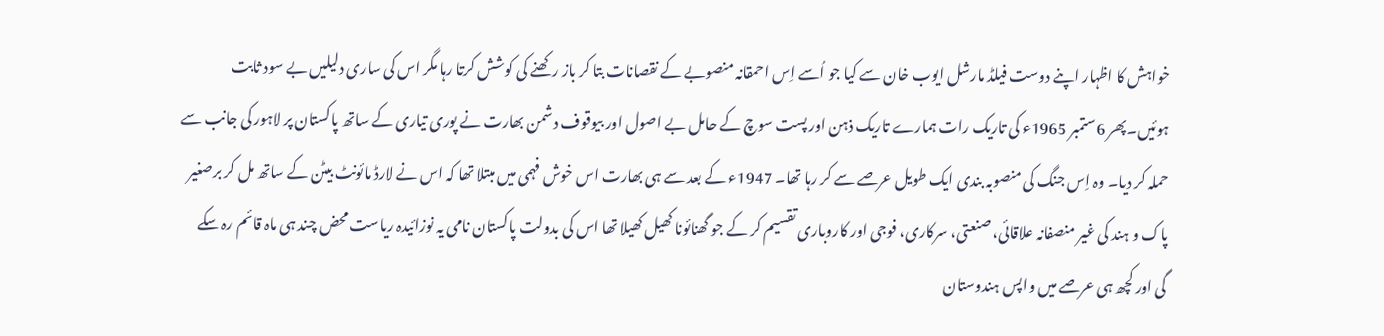خواہش کا اظہار اپنے دوست فیلڈ مارشل ایوب خان سے کیا جو اُسے اِس احمقانہ منصوبے کے نقصانات بتا کر باز رکھنے کی کوشش کرتا رہا مگر اس کی ساری دلیلیں بے سود ثابت ہوئیں۔پھر 6ستمبر 1965ء کی تاریک رات ہمارے تاریک ذہن اور پست سوچ کے حامل بے اصول اور بیوقوف دشمن بھارت نے پوری تیاری کے ساتھ پاکستان پر لاہور کی جانب سے حملہ کر دیا۔ وہ اِس جنگ کی منصوبہ بندی ایک طویل عرصے سے کر رہا تھا۔ 1947ء کے بعد سے ہی بھارت اس خوش فہمی میں مبتلا تھا کہ اس نے لارڈ مائونٹ بیٹن کے ساتھ مل کر برصغیر پاک و ہند کی غیر منصفانہ علاقائی، صنعتی، سرکاری، فوجی اور کاروباری تقسیم کر کے جو گھنائونا کھیل کھیلا تھا اس کی بدولت پاکستان نامی یہ نوزائیدہ ریاست محض چند ہی ماہ قائم رہ سکے گی اور کچھ ہی عرصے میں واپس ہندوستان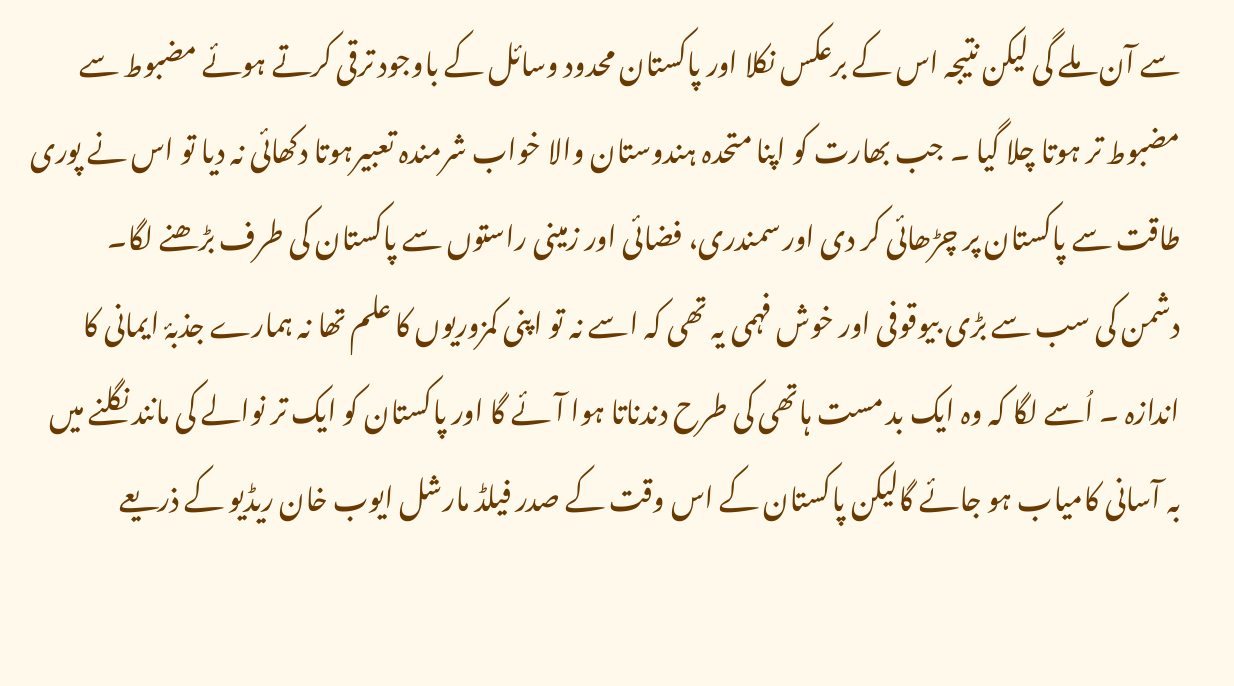سے آن ملے گی لیکن نتیجہ اس کے برعکس نکلا اور پاکستان محدود وسائل کے باوجود ترقی کرتے ہوئے مضبوط سے مضبوط تر ہوتا چلا گیا ۔ جب بھارت کو اپنا متحدہ ہندوستان والا خواب شرمندہ تعبیرہوتا دکھائی نہ دیا تو اس نے پوری طاقت سے پاکستان پر چڑھائی کر دی اور سمندری، فضائی اور زمینی راستوں سے پاکستان کی طرف بڑھنے لگا۔
دشمن کی سب سے بڑی بیوقوفی اور خوش فہمی یہ تھی کہ اسے نہ تو اپنی کمزوریوں کا علم تھا نہ ہمارے جذبۂ ایمانی کا اندازہ ۔ اُسے لگا کہ وہ ایک بد مست ہاتھی کی طرح دندناتا ہوا آئے گا اور پاکستان کو ایک تر نوالے کی مانند نگلنے میں بہ آسانی کامیاب ہو جائے گالیکن پاکستان کے اس وقت کے صدر فیلڈ مارشل ایوب خان ریڈیو کے ذریعے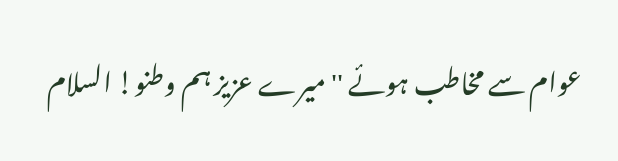عوام سے مخاطب ہوئے ''میرے عزیز ہم وطنو! السلام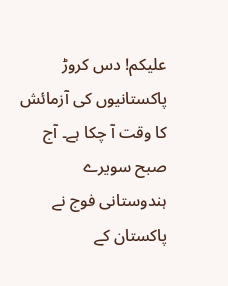علیکم! دس کروڑ پاکستانیوں کی آزمائش کا وقت آ چکا ہے۔ آج صبح سویرے ہندوستانی فوج نے پاکستان کے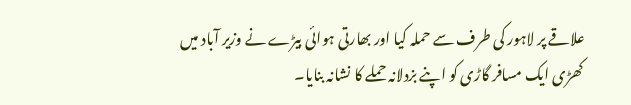علاقے پر لاہور کی طرف سے حملہ کیا اور بھارتی ہوائی بیڑے نے وزیر آباد میں کھڑی ایک مسافر گاڑی کو اپنے بزدلانہ حملے کا نشانہ بنایا۔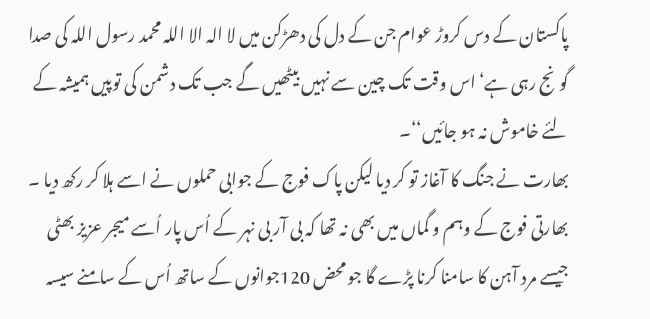پاکستان کے دس کروڑ عوام جن کے دل کی دھڑکن میں لا الہ الا اللہ محمد رسول اللہ کی صدا گونج رہی ہے‘ اس وقت تک چین سے نہیں بیٹھیں گے جب تک دشمن کی توپیں ہمیشہ کے لئے خاموش نہ ہو جائیں‘‘۔
بھارت نے جنگ کا آغاز تو کر دیا لیکن پاک فوج کے جوابی حملوں نے اسے ہلا کر رکھ دیا ۔ بھارتی فوج کے وہم و گماں میں بھی نہ تھا کہ بی آر بی نہر کے اُس پار اُسے میجر عزیز بھٹی جیسے مرد آہن کا سامنا کرنا پڑے گا جو محض 120جوانوں کے ساتھ اُس کے سامنے سیسہ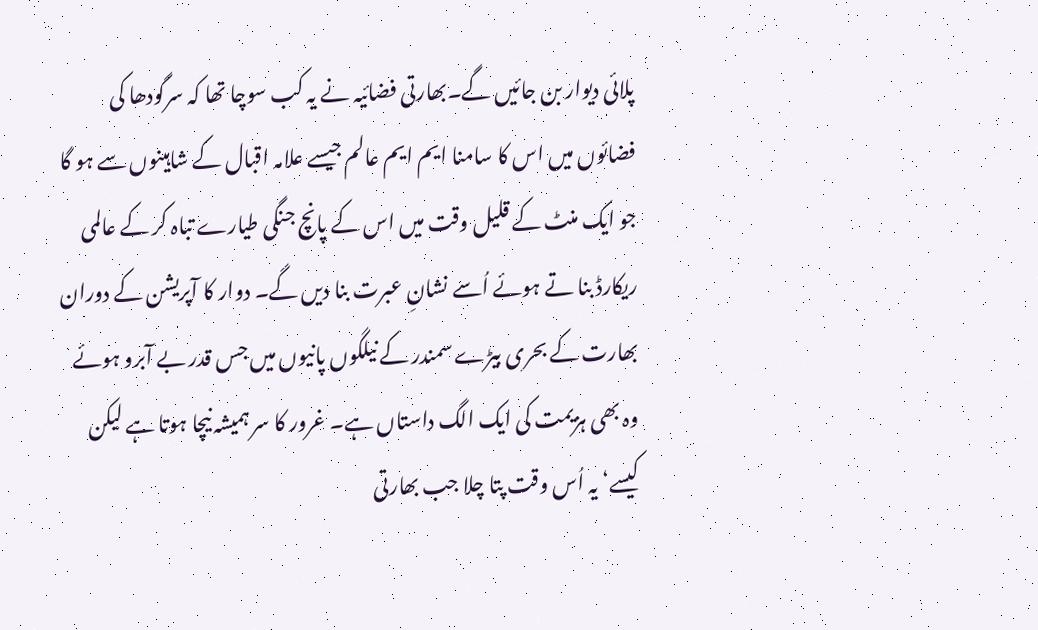پلائی دیوار بن جائیں گے۔بھارتی فضائیہ نے یہ کب سوچا تھا کہ سرگودھا کی فضائوں میں اس کا سامنا ایم ایم عالم جیسے علامہ اقبال کے شاہینوں سے ہو گا جو ایک منٹ کے قلیل وقت میں اس کے پانچ جنگی طیارے تباہ کر کے عالمی ریکارڈ بنا تے ہوئے اُسے نشانِ عبرت بنا دیں گے۔ دوار کا آپریشن کے دوران بھارت کے بحری بیڑے سمندر کے نیلگوں پانیوں میں جس قدر بے آبرو ہوئے وہ بھی ہزیمت کی ایک الگ داستاں ہے۔ غرور کا سر ہمیشہ نیچا ہوتا ہے لیکن کیسے‘ یہ اُس وقت پتا چلا جب بھارتی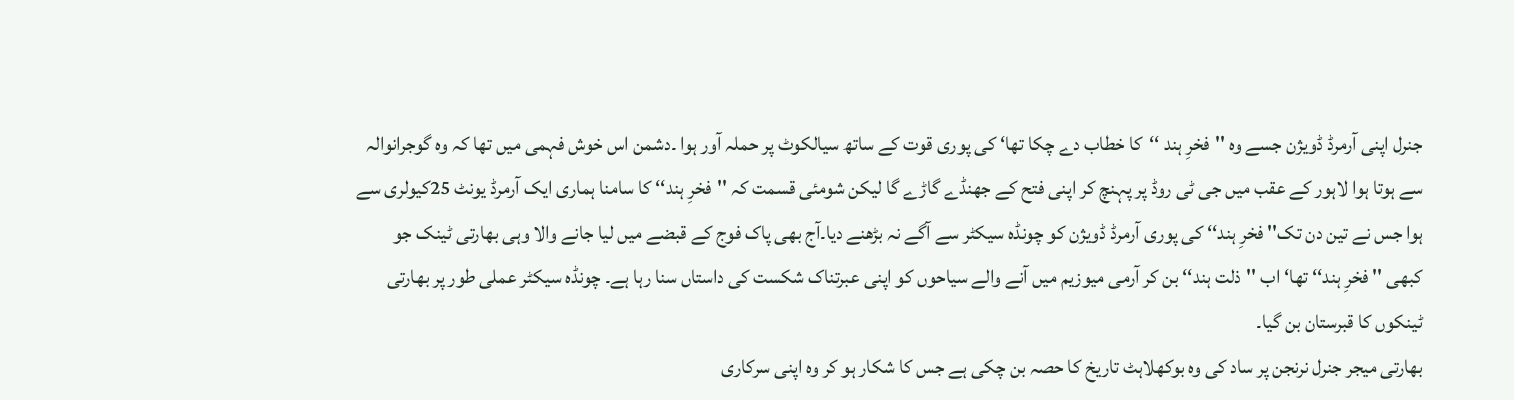جنرل اپنی آرمرڈ ڈویژن جسے وہ ''فخرِ ہند ‘‘کا خطاب دے چکا تھا‘ کی پوری قوت کے ساتھ سیالکوٹ پر حملہ آور ہوا ۔دشمن اس خوش فہمی میں تھا کہ وہ گوجرانوالہ سے ہوتا ہوا لاہور کے عقب میں جی ٹی روڈ پر پہنچ کر اپنی فتح کے جھنڈے گاڑے گا لیکن شومئی قسمت کہ ''فخرِ ہند‘‘ کا سامنا ہماری ایک آرمرڈ یونٹ 25کیولری سے ہوا جس نے تین دن تک'' فخرِ ہند‘‘ کی پوری آرمرڈ ڈویژن کو چونڈہ سیکٹر سے آگے نہ بڑھنے دیا۔آج بھی پاک فوج کے قبضے میں لیا جانے والا وہی بھارتی ٹینک جو کبھی '' فخرِ ہند‘‘ تھا‘ اب ''ذلت ہند‘‘ بن کر آرمی میوزیم میں آنے والے سیاحوں کو اپنی عبرتناک شکست کی داستاں سنا رہا ہے۔ چونڈہ سیکٹر عملی طور پر بھارتی ٹینکوں کا قبرستان بن گیا۔
بھارتی میجر جنرل نرنجن پر ساد کی وہ بوکھلاہٹ تاریخ کا حصہ بن چکی ہے جس کا شکار ہو کر وہ اپنی سرکاری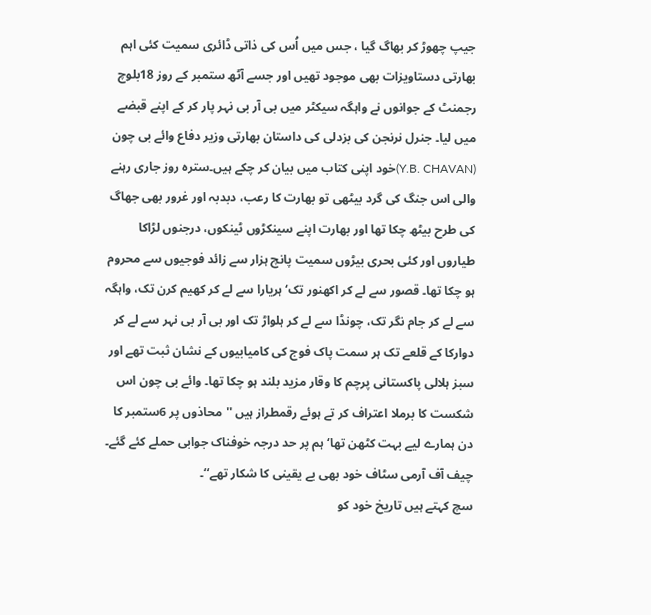جیپ چھوڑ کر بھاگ گیا ، جس میں اُس کی ذاتی ڈائری سمیت کئی اہم بھارتی دستاویزات بھی موجود تھیں اور جسے آٹھ ستمبر کے روز 18بلوچ رجمنٹ کے جوانوں نے واہگہ سیکٹر میں بی آر بی نہر پار کر کے اپنے قبضے میں لیا۔ جنرل نرنجن کی بزدلی کی داستان بھارتی وزیر دفاع وائے بی چون (Y.B. CHAVAN)خود اپنی کتاب میں بیان کر چکے ہیں۔سترہ روز جاری رہنے والی اس جنگ کی گرد بیٹھی تو بھارت کا رعب، دبدبہ اور غرور بھی جھاگ کی طرح بیٹھ چکا تھا اور بھارت اپنے سینکڑوں ٹینکوں، درجنوں لڑاکا طیاروں اور کئی بحری بیڑوں سمیت پانچ ہزار سے زائد فوجیوں سے محروم ہو چکا تھا۔ قصور سے لے کر اکھنور تک‘ ہریارا سے لے کر کھیم کرن تک، واہگہ سے لے کر جام نگر تک، چونڈا سے لے کر ہلواڑ تک اور بی آر بی نہر سے لے کر دوارکا کے قلعے تک ہر سمت پاک فوج کی کامیابیوں کے نشان ثبت تھے اور سبز ہلالی پاکستانی پرچم کا وقار مزید بلند ہو چکا تھا۔ وائے بی چون اس شکست کا برملا اعتراف کر تے ہوئے رقمطراز ہیں ''محاذوں پر 6ستمبر کا دن ہمارے لیے بہت کٹھن تھا‘ ہم پر حد درجہ خوفناک جوابی حملے کئے گئے۔ چیف آف آرمی سٹاف خود بھی بے یقینی کا شکار تھے‘‘۔
سچ کہتے ہیں تاریخ خود کو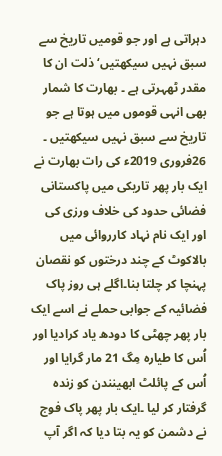دہراتی ہے اور جو قومیں تاریخ سے سبق نہیں سیکھتیں‘ذلت ان کا مقدر ٹھہرتی ہے ۔ بھارت کا شمار بھی انہی قوموں میں ہوتا ہے جو تاریخ سے سبق نہیں سیکھتیں ۔ 26فروری 2019ء کی رات بھارت نے ایک بار پھر تاریکی میں پاکستانی فضائی حدود کی خلاف ورزی کی اور ایک نام نہاد کارروائی میں بالاکوٹ کے چند درختوں کو نقصان پہنچا کر چلتا بنا۔اگلے ہی روز پاک فضائیہ کے جوابی حملے نے اسے ایک بار پھر چھٹی کا دودھ یاد کرادیا اور اُس کا طیارہ مِگ 21 مار گرایا اور اُس کے پائلٹ ابھینندن کو زندہ گرفتار کر لیا ۔ایک بار پھر پاک فوج نے دشمن کو یہ بتا دیا کہ اگر آپ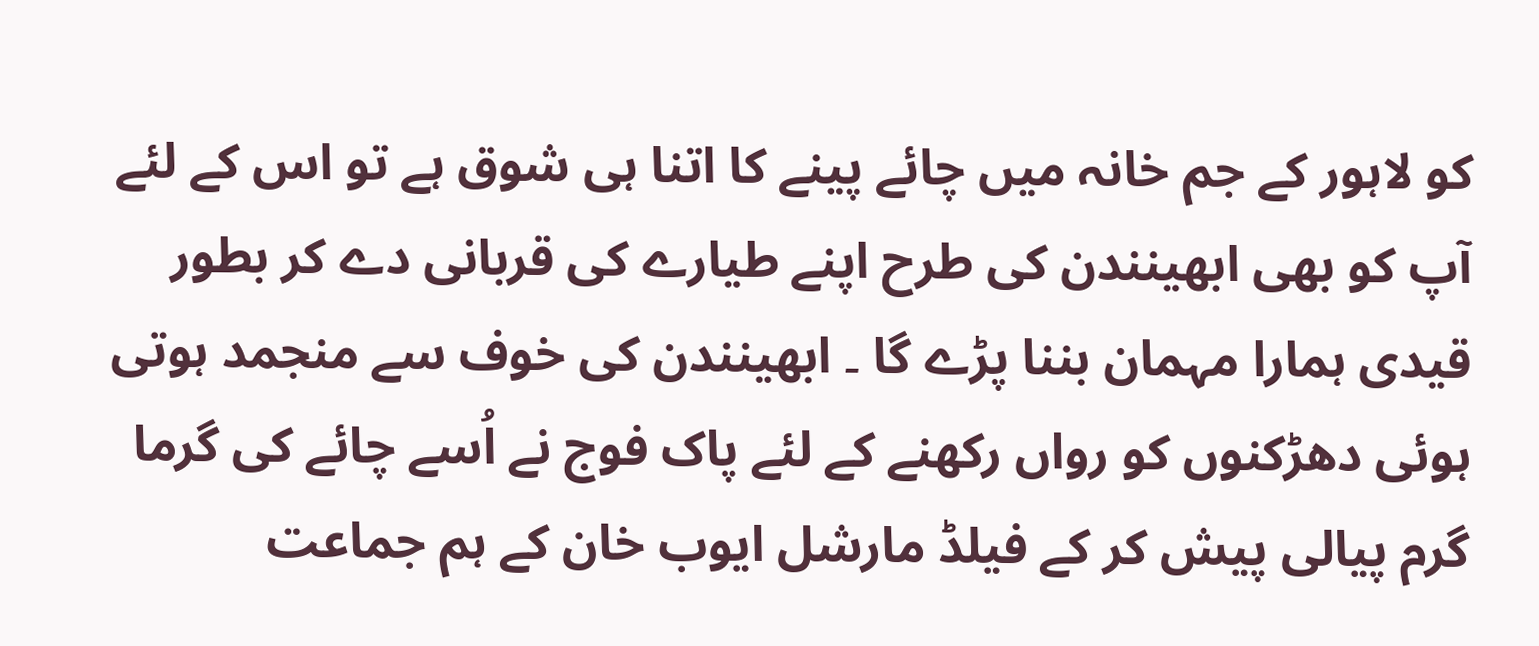کو لاہور کے جم خانہ میں چائے پینے کا اتنا ہی شوق ہے تو اس کے لئے آپ کو بھی ابھینندن کی طرح اپنے طیارے کی قربانی دے کر بطور قیدی ہمارا مہمان بننا پڑے گا ۔ ابھینندن کی خوف سے منجمد ہوتی ہوئی دھڑکنوں کو رواں رکھنے کے لئے پاک فوج نے اُسے چائے کی گرما گرم پیالی پیش کر کے فیلڈ مارشل ایوب خان کے ہم جماعت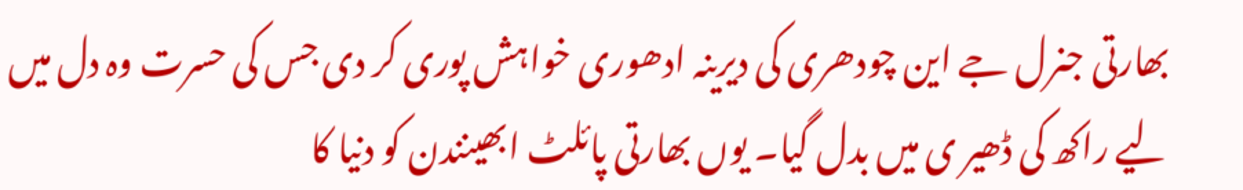بھارتی جنرل جے این چودھری کی دیرینہ ادھوری خواہش پوری کر دی جس کی حسرت وہ دل میں لیے راکھ کی ڈھیر ی میں بدل گیا۔ یوں بھارتی پائلٹ ابھینندن کو دنیا کا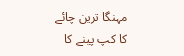مہنگا ترین چائے کا کپ پینے کا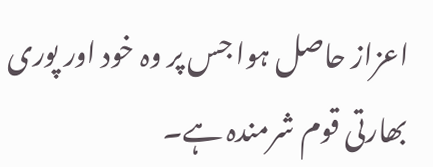اعزاز حاصل ہوا جس پر وہ خود اور پوری بھارتی قوم شرمندہ ہے۔